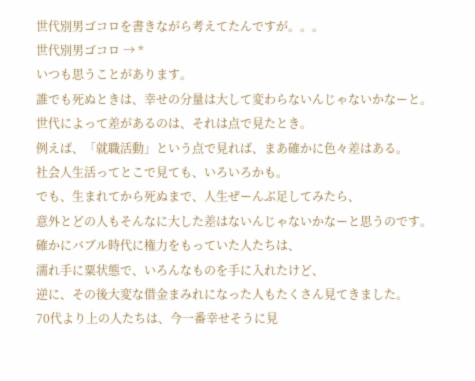世代別男ゴコロを書きながら考えてたんですが。。。
世代別男ゴコロ → *
いつも思うことがあります。
誰でも死ぬときは、幸せの分量は大して変わらないんじゃないかなーと。
世代によって差があるのは、それは点で見たとき。
例えば、「就職活動」という点で見れば、まあ確かに色々差はある。
社会人生活ってとこで見ても、いろいろかも。
でも、生まれてから死ぬまで、人生ぜーんぶ足してみたら、
意外とどの人もそんなに大した差はないんじゃないかなーと思うのです。
確かにバブル時代に権力をもっていた人たちは、
濡れ手に粟状態で、いろんなものを手に入れたけど、
逆に、その後大変な借金まみれになった人もたくさん見てきました。
70代より上の人たちは、今一番幸せそうに見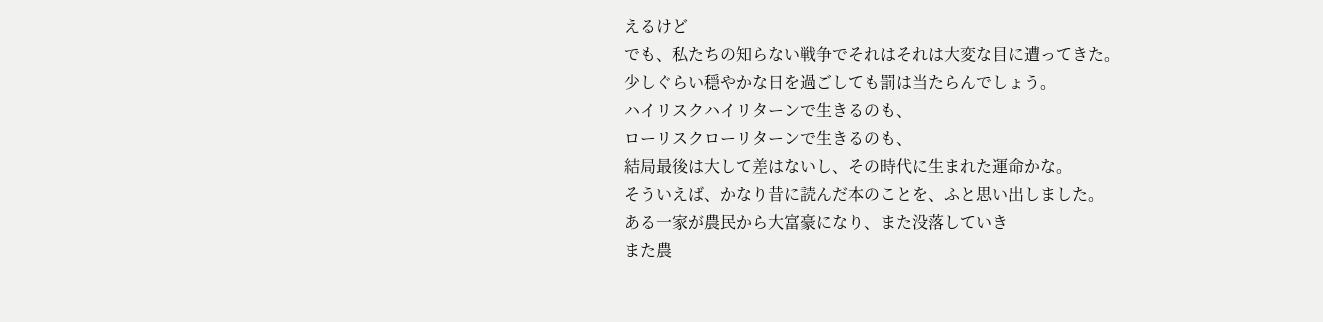えるけど
でも、私たちの知らない戦争でそれはそれは大変な目に遭ってきた。
少しぐらい穏やかな日を過ごしても罰は当たらんでしょう。
ハイリスクハイリターンで生きるのも、
ローリスクローリターンで生きるのも、
結局最後は大して差はないし、その時代に生まれた運命かな。
そういえば、かなり昔に読んだ本のことを、ふと思い出しました。
ある一家が農民から大富豪になり、また没落していき
また農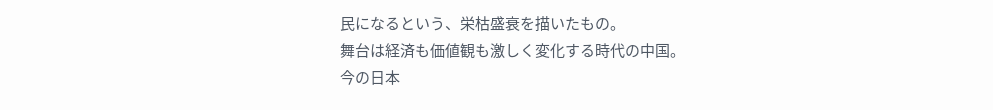民になるという、栄枯盛衰を描いたもの。
舞台は経済も価値観も激しく変化する時代の中国。
今の日本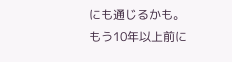にも通じるかも。
もう10年以上前に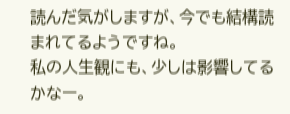読んだ気がしますが、今でも結構読まれてるようですね。
私の人生観にも、少しは影響してるかなー。